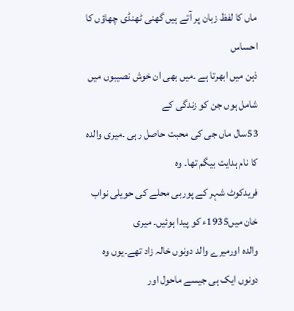ماں کا لفظ زبان پر آتے ہیں گھنی ٹھنڈی چھاؤں کا احساس
ذہن میں ابھرتا ہے ۔میں بھی ان خوش نصیبوں میں شامل ہوں جن کو زندگی کے
53سال ماں جی کی محبت حاصل رہی ۔میری والدہ کا نام ہدایت بیگم تھا۔ وہ
فریدکوٹ شہر کے پوربی محلے کی حویلی نواب خان میں1935ء کو پیدا ہوئیں۔ میری
والدہ اورمیرے والد دونوں خالہ زاد تھے۔یوں وہ دونوں ایک ہی جیسے ماحول اور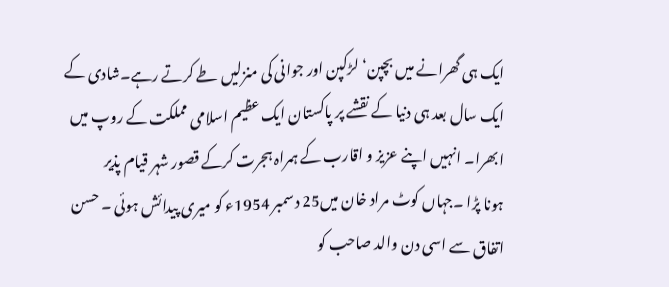ایک ہی گھرانے میں بچپن‘ لڑکپن اور جوانی کی منزلیں طے کرتے رہے۔شادی کے
ایک سال بعد ہی دنیا کے نقشے پر پاکستان ایک عظیم اسلامی مملکت کے روپ میں
ابھرا۔ انہیں اپنے عزیز و اقارب کے ہمراہ ہجرت کرکے قصور شہر قیام پذیر
ہونا پڑا ۔جہاں کوٹ مراد خان میں25 دسمبر 1954ء کو میری پیدائش ہوئی ۔ حسن
اتفاق سے اسی دن والد صاحب کو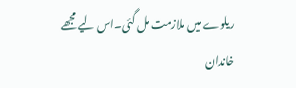ریلوے میں ملازمت مل گئی۔اس لیے مجھے خاندان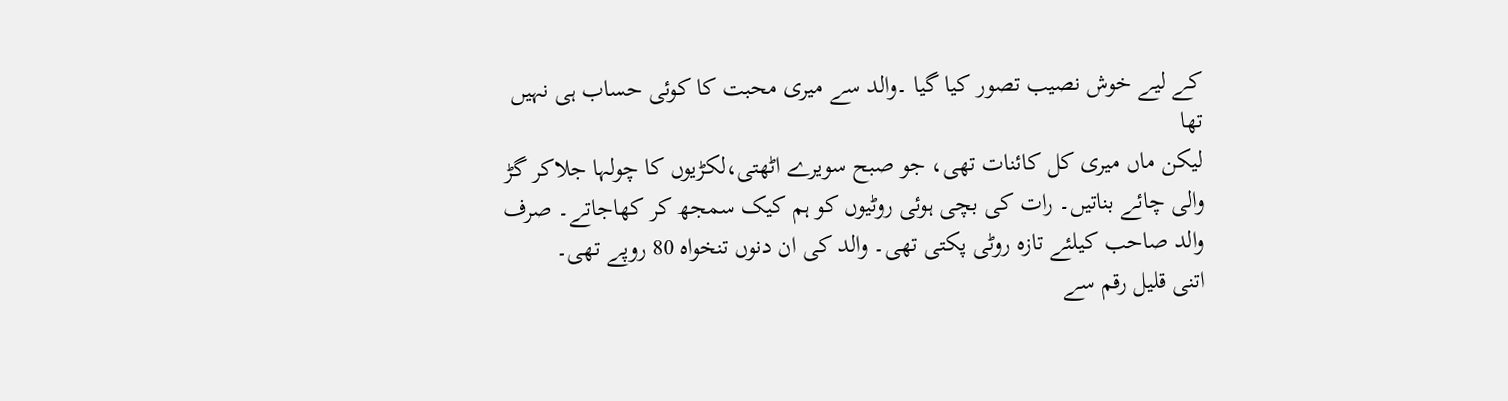کے لیے خوش نصیب تصور کیا گیا ۔والد سے میری محبت کا کوئی حساب ہی نہیں تھا
لیکن ماں میری کل کائنات تھی، جو صبح سویرے اٹھتی،لکڑیوں کا چولہا جلاکر گڑ
والی چائے بناتیں۔ رات کی بچی ہوئی روٹیوں کو ہم کیک سمجھ کر کھاجاتے۔ صرف
والد صاحب کیلئے تازہ روٹی پکتی تھی۔ والد کی ان دنوں تنخواہ 80 روپے تھی۔
اتنی قلیل رقم سے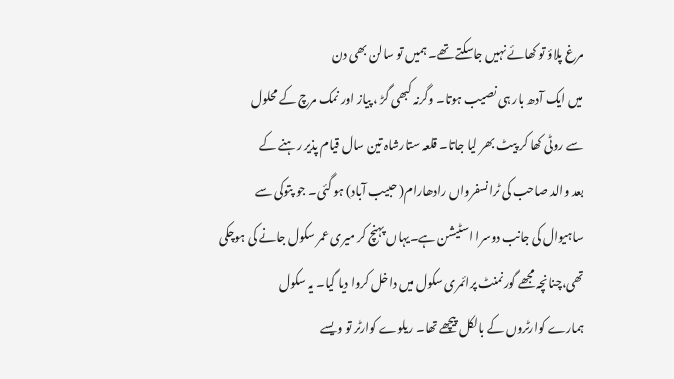مرغ پلاؤ تو کھائے نہیں جاسکتے تھے۔ ہمیں تو سالن بھی دن
میں ایک آدھ بار ہی نصیب ہوتا۔ وگرنہ کبھی گڑ ، پیاز اور نمک مرچ کے محلول
سے روٹی کھا کر پیٹ بھر لیا جاتا۔ قلعہ ستارشاہ تین سال قیام پذیر رہنے کے
بعد والد صاحب کی ٹرانسفرواں رادھارام( حبیب آباد) ہو گئی۔ جو پتوکی سے
ساہیوال کی جانب دوسرا اسٹیشن ہے۔یہاں پہنچ کر میری عمر سکول جانے کی ہوچکی
تھی،چنانچہ مجھے گورنمنٹ پرائمری سکول میں داخل کروا دیا گیا۔ یہ سکول
ہمارے کوارٹروں کے بالکل پیچھے تھا۔ ریلوے کوارٹر تو ویسے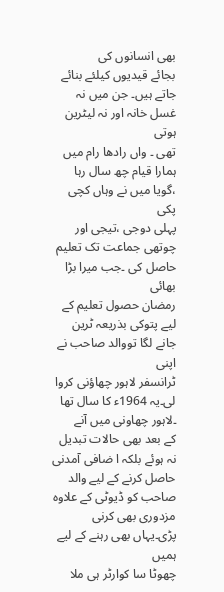بھی انسانوں کی
بجائے قیدیوں کیلئے بنائے جاتے ہیں۔ جن میں نہ غسل خانہ اور نہ لیٹرین ہوتی
تھی ۔ واں رادھا رام میں ہمارا قیام چھ سال رہا ،گویا میں نے وہاں کچی پکی
پہلی دوجی ،تیجی اور چوتھی جماعت تک تعلیم حاصل کی ۔جب میرا بڑا بھائی
رمضان حصول تعلیم کے لیے پتوکی بذریعہ ٹرین جانے لگا تووالد صاحب نے اپنی
ٹرانسفر لاہور چھاؤنی کروا لی۔یہ 1964ء کا سال تھا ۔لاہور چھاونی میں آنے
کے بعد بھی حالات تبدیل نہ ہوئے بلکہ ا ضافی آمدنی حاصل کرنے کے لیے والد
صاحب کو ڈیوٹی کے علاوہ مزدوری بھی کرنی پڑی۔یہاں بھی رہنے کے لیے ہمیں
چھوٹا سا کوارٹر ہی ملا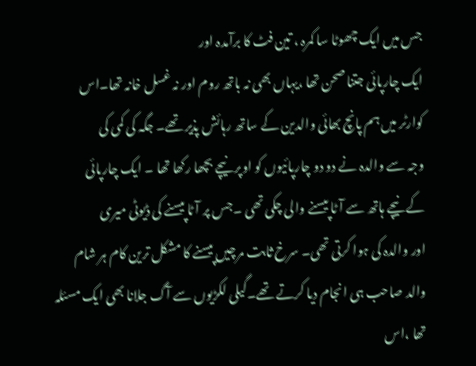جس میں ایک چھوٹا سا کمرہ ، تین فٹ کا برآمدہ اور
ایک چارپائی جتنا صحن تھا ،یہاں بھی نہ باتھ روم اور نہ غسل خانہ تھا۔اس
کوارٹر میں ہم پانچ بھائی والدین کے ساتھ رہائش پذیر تھے۔ جگہ کی کمی کی
وجہ سے والدہ نے دو دو چارپائیوں کو اوپر نیچے بچھا رکھا تھا ۔ ایک چارپائی
کے نیچے ہاتھ سے آٹا پیسنے والی چکی تھی ۔جس پر آٹا پیسنے کی ڈیوٹی میری
اور والدہ کی ہوا کرتی تھی۔ سرخ ثابت مرچیں پیسنے کا مشکل ترین کام ہر شام
والد صاحب ہی انجام دیا کرتے تھے۔گیلی لکڑیوں سے آگ جلانا بھی ایک مسئلہ
تھا ،اس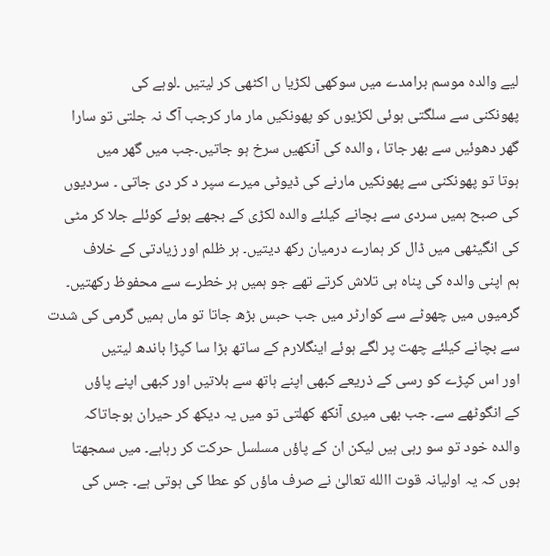لیے والدہ موسم برامدے میں سوکھی لکڑیا ں اکٹھی کر لیتیں ۔لوہے کی
پھونکنی سے سلگتی ہوئی لکڑیوں کو پھونکیں مار مار کرجب آگ نہ جلتی تو سارا
گھر دھوئیں سے بھر جاتا ، والدہ کی آنکھیں سرخ ہو جاتیں۔جب میں گھر میں
ہوتا تو پھونکنی سے پھونکیں مارنے کی ڈیوٹی میرے سپر د کر دی جاتی ۔ سردیوں
کی صبح ہمیں سردی سے بچانے کیلئے والدہ لکڑی کے بجھے ہوئے کوئلے جلا کر مٹی
کی انگیٹھی میں ڈال کر ہمارے درمیان رکھ دیتیں۔ ہر ظلم اور زیادتی کے خلاف
ہم اپنی والدہ کی پناہ ہی تلاش کرتے تھے جو ہمیں ہر خطرے سے محفوظ رکھتیں۔
گرمیوں میں چھوٹے سے کوارٹر میں جب حبس بڑھ جاتا تو ماں ہمیں گرمی کی شدت
سے بچانے کیلئے چھت پر لگے ہوئے اینگلارم کے ساتھ بڑا سا کپڑا باندھ لیتیں
اور اس کپڑے کو رسی کے ذریعے کبھی اپنے ہاتھ سے ہلاتیں اور کبھی اپنے پاؤں
کے انگوٹھے سے۔ جب بھی میری آنکھ کھلتی تو میں یہ دیکھ کر حیران ہوجاتاکہ
والدہ خود تو سو رہی ہیں لیکن ان کے پاؤں مسلسل حرکت کر رہاہے۔ میں سمجھتا
ہوں کہ یہ اولیانہ قوت االله تعالیٰ نے صرف ماؤں کو عطا کی ہوتی ہے۔ جس کی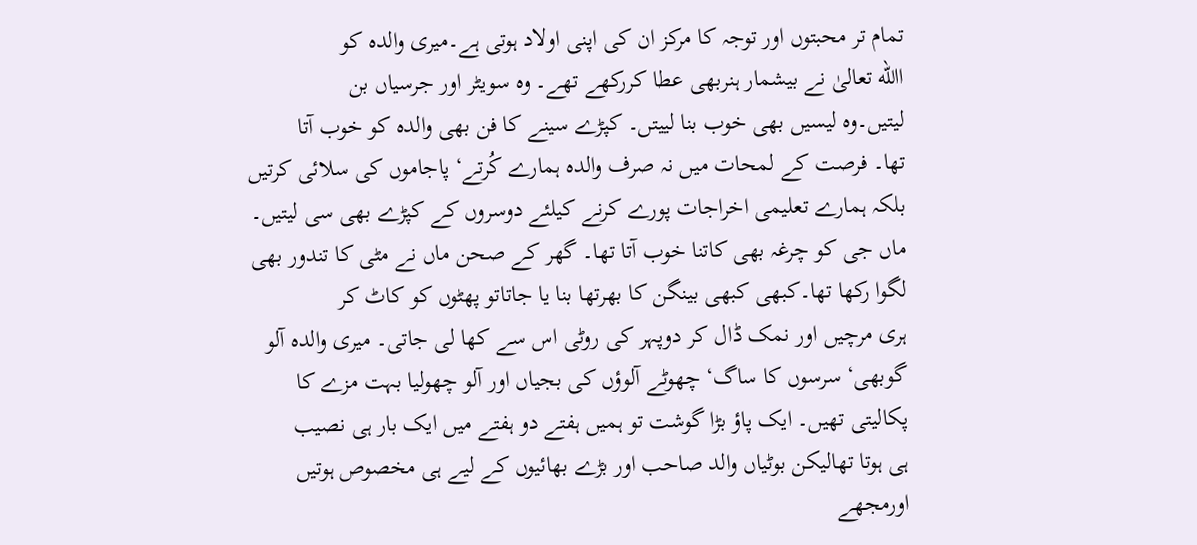تمام تر محبتوں اور توجہ کا مرکز ان کی اپنی اولاد ہوتی ہے۔میری والدہ کو
االله تعالیٰ نے بیشمار ہنربھی عطا کررکھے تھے۔ وہ سویٹر اور جرسیاں بن
لیتیں۔وہ لیسیں بھی خوب بنا لییتں۔ کپڑے سینے کا فن بھی والدہ کو خوب آتا
تھا۔ فرصت کے لمحات میں نہ صرف والدہ ہمارے کُرتے‘ پاجاموں کی سلائی کرتیں
بلکہ ہمارے تعلیمی اخراجات پورے کرنے کیلئے دوسروں کے کپڑے بھی سی لیتیں۔
ماں جی کو چرغہ بھی کاتنا خوب آتا تھا۔ گھر کے صحن ماں نے مٹی کا تندور بھی
لگوا رکھا تھا۔کبھی کبھی بینگن کا بھرتھا بنا یا جاتاتو پھٹوں کو کاٹ کر
ہری مرچیں اور نمک ڈال کر دوپہر کی روٹی اس سے کھا لی جاتی۔ میری والدہ آلو
گوبھی‘ سرسوں کا ساگ‘ چھوٹے آلوؤں کی بجیاں اور آلو چھولیا بہت مزے کا
پکالیتی تھیں۔ ایک پاؤ بڑا گوشت تو ہمیں ہفتے دو ہفتے میں ایک بار ہی نصیب
ہی ہوتا تھالیکن بوٹیاں والد صاحب اور بڑے بھائیوں کے لیے ہی مخصوص ہوتیں
اورمجھے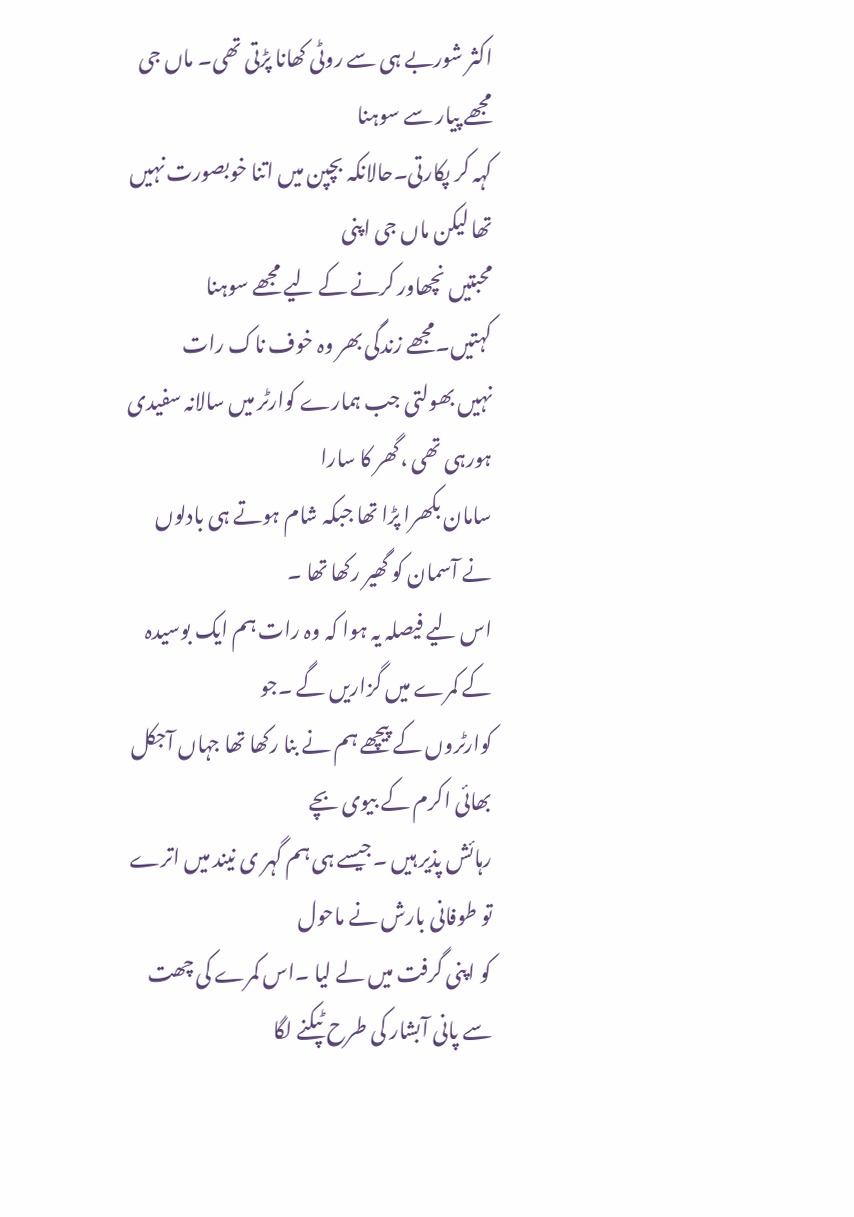اکثر شوربے ہی سے روٹی کھانا پڑتی تھی۔ ماں جی مجھے پیار سے سوہنا
کہہ کر پکارتی۔حالانکہ بچپن میں اتنا خوبصورت نہیں تھا لیکن ماں جی اپنی
محبتیں نچھاور کرنے کے لیے مجھے سوہنا کہتیں۔مجھے زندگی بھر وہ خوف ناک رات
نہیں بھولتی جب ہمارے کوارٹر میں سالانہ سفیدی ہورہی تھی ،گھر کا سارا
سامان بکھرا پڑا تھا جبکہ شام ہوتے ہی بادلوں نے آسمان کو گھیر رکھا تھا ۔
اس لیے فیصلہ یہ ہوا کہ وہ رات ہم ایک بوسیدہ کے کمرے میں گزاریں گے ۔جو
کوارٹروں کے پیچھے ہم نے بنا رکھا تھا جہاں آجکل بھائی اکرم کے بیوی بچے
رہائش پذیر ہیں ۔جیسے ہی ہم گہر ی نیند میں اترے تو طوفانی بارش نے ماحول
کو اپنی گرفت میں لے لیا ۔اس کمرے کی چھت سے پانی آبشار کی طرح ٹپکنے لگا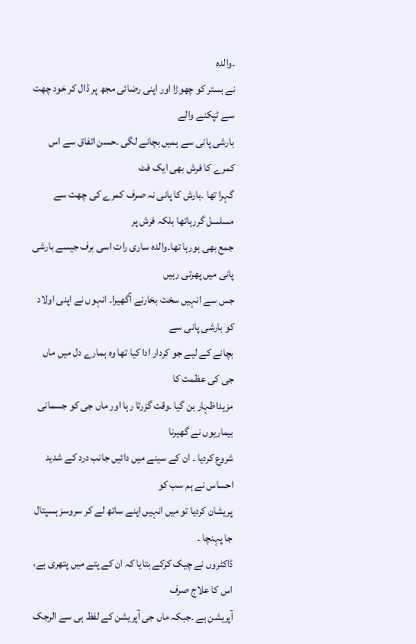۔والدہ
نے بستر کو چھوڑا اور اپنی رضائی مجھ پر ڈال کر خود چھت سے ٹپکنے والے
بارشی پانی سے ہمیں بچانے لگی ۔حسن اتفاق سے اس کمرے کا فرش بھی ایک فٹ
گہرا تھا ۔بارش کا پانی نہ صرف کمرے کی چھت سے مسلسل گررہاتھا بلکہ فرش پر
جمع بھی ہورہا تھا۔والدہ ساری رات اسی برف جیسے بارشی پانی میں پھرتی رہیں
جس سے انہیں سخت بخارنے آگھیرا۔ انہوں نے اپنی اولاد کو بارشی پانی سے
بچانے کے لیے جو کردار ادا کیا تھا وہ ہمارے دل میں ماں جی کی عظمت کا
مزیداظہار بن گیا ۔وقت گزرتا رہا اور ماں جی کو جسمانی بیماریوں نے گھیرنا
شروع کردیا ۔ ان کے سینے میں دائیں جانب درد کے شدید احساس نے ہم سب کو
پریشان کردیا تو میں انہیں اپنے ساتھ لے کر سروسز ہسپتال جا پہنچا ۔
ڈاکٹروں نے چیک کرکے بتایا کہ ان کے پتے میں پتھری ہے، اس کا علاج صرف
آپریشن ہے ۔جبکہ ماں جی آپریشن کے لفظ ہی سے الرجک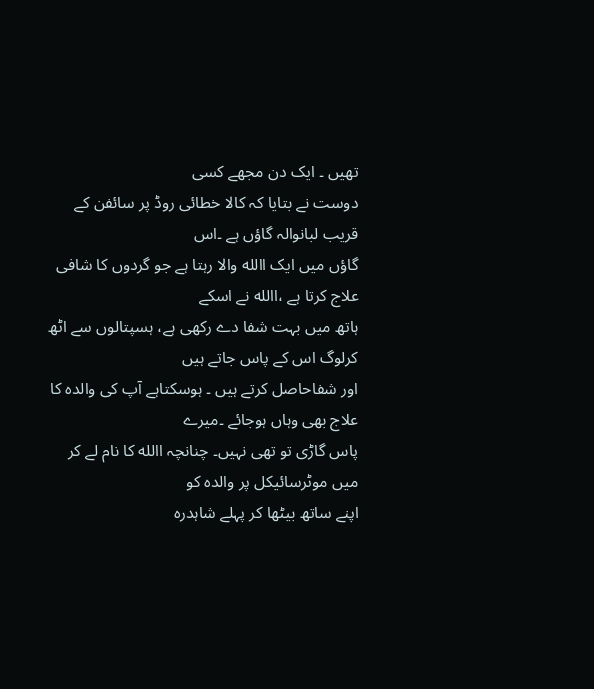تھیں ۔ ایک دن مجھے کسی
دوست نے بتایا کہ کالا خطائی روڈ پر سائفن کے قریب لبانوالہ گاؤں ہے ۔اس
گاؤں میں ایک االله والا رہتا ہے جو گردوں کا شافی علاج کرتا ہے ،االله نے اسکے
ہاتھ میں بہت شفا دے رکھی ہے، ہسپتالوں سے اٹھ کرلوگ اس کے پاس جاتے ہیں
اور شفاحاصل کرتے ہیں ۔ ہوسکتاہے آپ کی والدہ کا علاج بھی وہاں ہوجائے ۔میرے
پاس گاڑی تو تھی نہیں۔ چنانچہ االله کا نام لے کر میں موٹرسائیکل پر والدہ کو
اپنے ساتھ بیٹھا کر پہلے شاہدرہ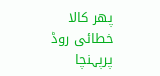پھر کالا خطائی روڈ پرپہنچا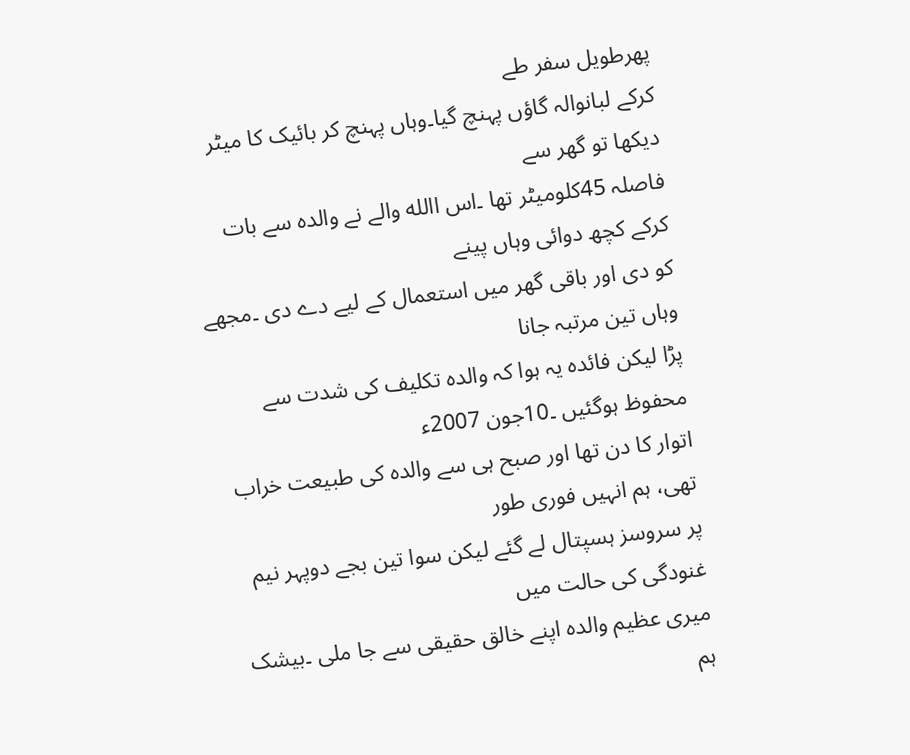پھرطویل سفر طے
کرکے لبانوالہ گاؤں پہنچ گیا۔وہاں پہنچ کر بائیک کا میٹر دیکھا تو گھر سے
فاصلہ 45کلومیٹر تھا ۔اس االله والے نے والدہ سے بات کرکے کچھ دوائی وہاں پینے
کو دی اور باقی گھر میں استعمال کے لیے دے دی ۔مجھے وہاں تین مرتبہ جانا
پڑا لیکن فائدہ یہ ہوا کہ والدہ تکلیف کی شدت سے محفوظ ہوگئیں ۔10جون 2007ء
اتوار کا دن تھا اور صبح ہی سے والدہ کی طبیعت خراب تھی، ہم انہیں فوری طور
پر سروسز ہسپتال لے گئے لیکن سوا تین بجے دوپہر نیم غنودگی کی حالت میں
میری عظیم والدہ اپنے خالق حقیقی سے جا ملی ۔بیشک ہم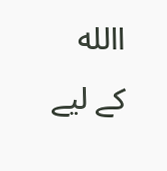االله کے لیے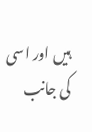ہیں اور اسی
کی جانب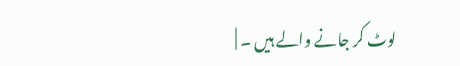لوٹ کر جانے والے ہیں ۔ |